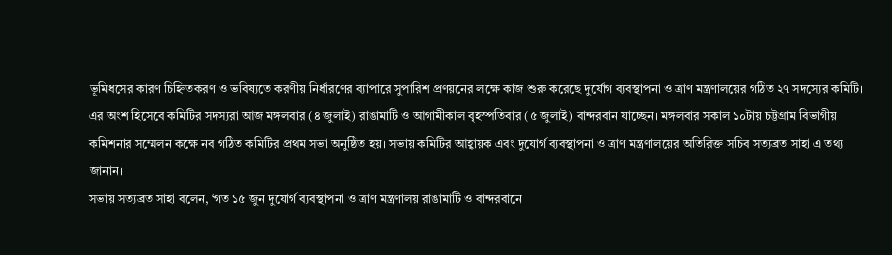ভূমিধসের কারণ চিহ্নিতকরণ ও ভবিষ্যতে করণীয় নির্ধারণের ব্যাপারে সুপারিশ প্রণয়নের লক্ষে কাজ শুরু করেছে দুর্যোগ ব্যবস্থাপনা ও ত্রাণ মন্ত্রণালয়ের গঠিত ২৭ সদস্যের কমিটি। এর অংশ হিসেবে কমিটির সদস্যরা আজ মঙ্গলবার (৪ জুলাই) রাঙামাটি ও আগামীকাল বৃহস্পতিবার (৫ জুলাই) বান্দরবান যাচ্ছেন। মঙ্গলবার সকাল ১০টায় চট্টগ্রাম বিভাগীয় কমিশনার সম্মেলন কক্ষে নব গঠিত কমিটির প্রথম সভা অনুষ্ঠিত হয়। সভায় কমিটির আহ্বায়ক এবং দুযোর্গ ব্যবস্থাপনা ও ত্রাণ মন্ত্রণালয়ের অতিরিক্ত সচিব সত্যব্রত সাহা এ তথ্য জানান।
সভায় সত্যব্রত সাহা বলেন, ‘গত ১৫ জুন দুযোর্গ ব্যবস্থাপনা ও ত্রাণ মন্ত্রণালয় রাঙামাটি ও বান্দরবানে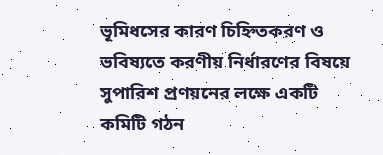ভূমিধসের কারণ চিহ্নিতকরণ ও ভবিষ্যতে করণীয় নির্ধারণের বিষয়ে সুপারিশ প্রণয়নের লক্ষে একটি কমিটি গঠন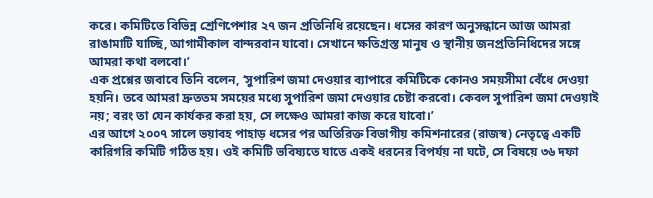করে। কমিটিতে বিভিন্ন শ্রেণিপেশার ২৭ জন প্রতিনিধি রয়েছেন। ধসের কারণ অনুসন্ধানে আজ আমরা রাঙামাটি যাচ্ছি, আগামীকাল বান্দরবান যাবো। সেখানে ক্ষতিগ্রস্ত মানুষ ও স্থানীয় জনপ্রতিনিধিদের সঙ্গে আমরা কথা বলবো।’
এক প্রশ্নের জবাবে তিনি বলেন, ‘সুপারিশ জমা দেওয়ার ব্যাপারে কমিটিকে কোনও সময়সীমা বেঁধে দেওয়া হয়নি। তবে আমরা দ্রুততম সময়ের মধ্যে সুপারিশ জমা দেওয়ার চেষ্টা করবো। কেবল সুপারিশ জমা দেওয়াই নয়; বরং তা যেন কার্যকর করা হয়, সে লক্ষেও আমরা কাজ করে যাবো।’
এর আগে ২০০৭ সালে ভয়াবহ পাহাড় ধসের পর অতিরিক্ত বিভাগীয় কমিশনারের (রাজস্ব) নেতৃত্বে একটি কারিগরি কমিটি গঠিত হয়। ওই কমিটি ভবিষ্যতে যাতে একই ধরনের বিপর্যয় না ঘটে, সে বিষয়ে ৩৬ দফা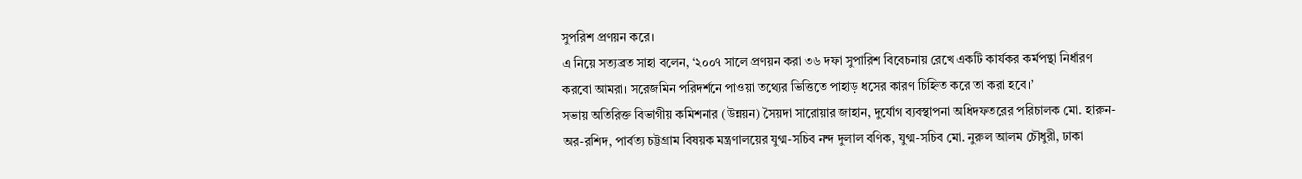সুপরিশ প্রণয়ন করে।
এ নিয়ে সত্যব্রত সাহা বলেন, ‘২০০৭ সালে প্রণয়ন করা ৩৬ দফা সুপারিশ বিবেচনায় রেখে একটি কার্যকর কর্মপন্থা নির্ধারণ করবো আমরা। সরেজমিন পরিদর্শনে পাওয়া তথ্যের ভিত্তিতে পাহাড় ধসের কারণ চিহ্নিত করে তা করা হবে।’
সভায় অতিরিক্ত বিভাগীয় কমিশনার (উন্নয়ন) সৈয়দা সারোয়ার জাহান, দুর্যোগ ব্যবস্থাপনা অধিদফতরের পরিচালক মো. হারুন-অর-রশিদ, পার্বত্য চট্টগ্রাম বিষয়ক মন্ত্রণালয়ের যুগ্ম-সচিব নন্দ দুলাল বণিক, যুগ্ম-সচিব মো. নুরুল আলম চৌধুরী, ঢাকা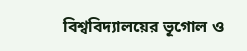বিশ্ববিদ্যালয়ের ভূগোল ও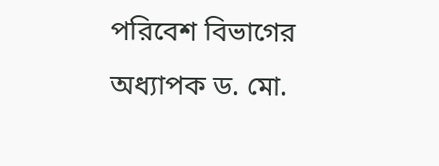পরিবেশ বিভাগের অধ্যাপক ড. মো.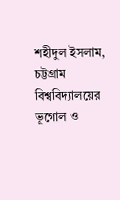শহীদুল ইসলাম, চট্টগ্রাম বিশ্ববিদ্যালয়ের ভূগোল ও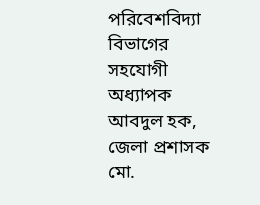পরিবেশবিদ্যা বিভাগের সহযোগী অধ্যাপক আবদুল হক, জেলা প্রশাসক মো.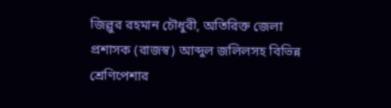জিল্লুর রহমান চৌধুরী, অতিরিক্ত জেলা প্রশাসক (রাজস্ব) আব্দুল জলিলসহ বিভিন্ন শ্রেণিপেশার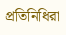প্রতিনিধিরা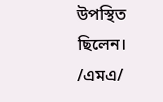উপস্থিত ছিলেন।
/এমএ/